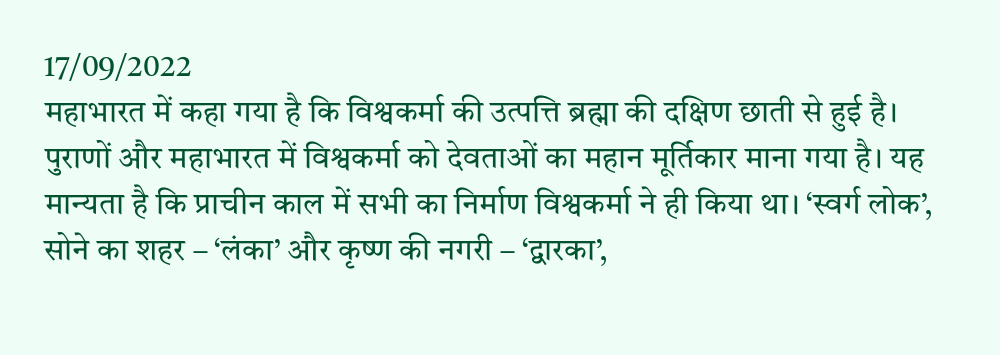17/09/2022
महाभारत में कहा गया है कि विश्वकर्मा की उत्पत्ति ब्रह्मा की दक्षिण छाती से हुई है। पुराणों और महाभारत में विश्वकर्मा को देवताओं का महान मूर्तिकार माना गया है। यह मान्यता है कि प्राचीन काल में सभी का निर्माण विश्वकर्मा ने ही किया था। ‘स्वर्ग लोक’, सोने का शहर – ‘लंका’ और कृष्ण की नगरी – ‘द्वारका’,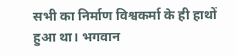सभी का निर्माण विश्वकर्मा के ही हाथों हुआ था। भगवान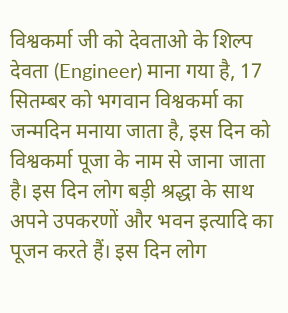विश्वकर्मा जी को देवताओ के शिल्प देवता (Engineer) माना गया है, 17 सितम्बर को भगवान विश्वकर्मा का जन्मदिन मनाया जाता है, इस दिन को विश्वकर्मा पूजा के नाम से जाना जाता है। इस दिन लोग बड़ी श्रद्धा के साथ अपने उपकरणों और भवन इत्यादि का पूजन करते हैं। इस दिन लोग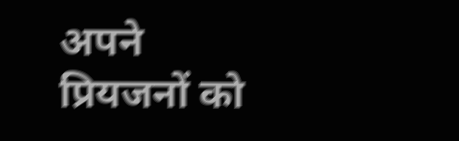अपने प्रियजनों को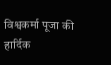विश्वकर्मा पूजा की हार्दिक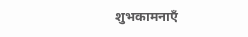शुभकामनाएँ